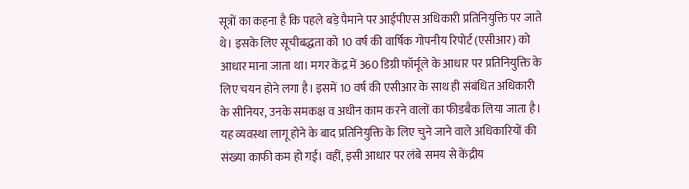सूत्रों का कहना है कि पहले बड़े पैमाने पर आईपीएस अधिकारी प्रतिनियुक्ति पर जाते थे। इसके लिए सूचीबद्धता को 10 वर्ष की वार्षिक गोपनीय रिपोर्ट (एसीआर) को आधार माना जाता था। मगर केंद्र में 360 डिग्री फॉर्मूले के आधार पर प्रतिनियुक्ति के लिए चयन होने लगा है। इसमें 10 वर्ष की एसीआर के साथ ही संबंधित अधिकारी के सीनियर, उनके समकक्ष व अधीन काम करने वालों का फीडबैक लिया जाता है।
यह व्यवस्था लागू होने के बाद प्रतिनियुक्ति के लिए चुने जाने वाले अधिकारियों की संख्या काफी कम हो गई। वहीं, इसी आधार पर लंबे समय से केंद्रीय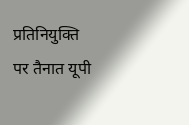प्रतिनियुक्ति पर तैनात यूपी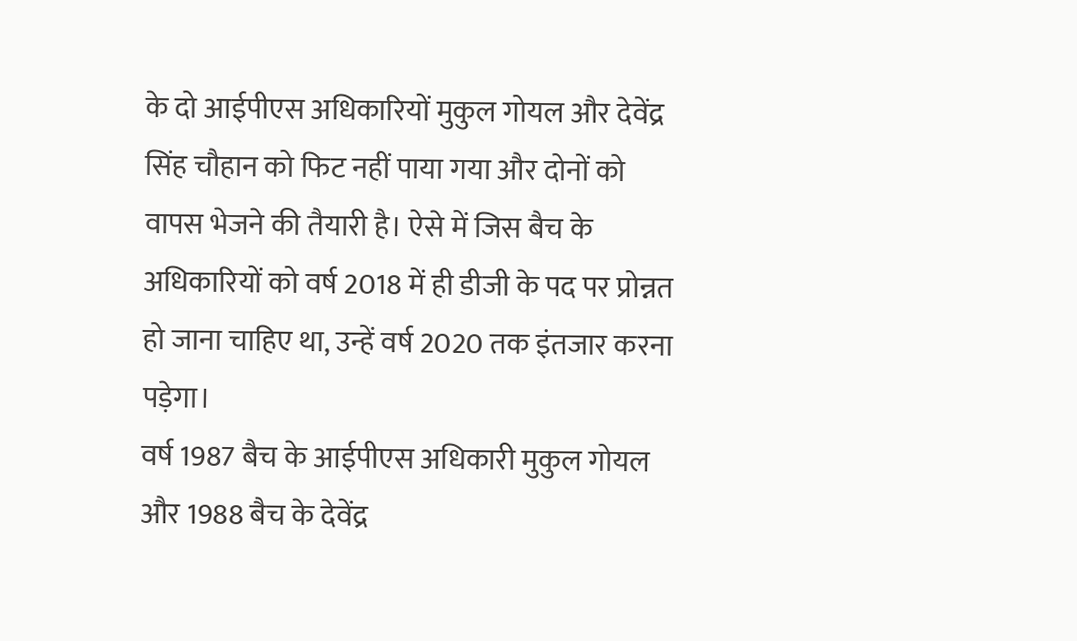के दो आईपीएस अधिकारियों मुकुल गोयल और देवेंद्र सिंह चौहान को फिट नहीं पाया गया और दोनों को वापस भेजने की तैयारी है। ऐसे में जिस बैच के अधिकारियों को वर्ष 2018 में ही डीजी के पद पर प्रोन्नत हो जाना चाहिए था, उन्हें वर्ष 2020 तक इंतजार करना पड़ेगा।
वर्ष 1987 बैच के आईपीएस अधिकारी मुकुल गोयल और 1988 बैच के देवेंद्र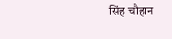सिंह चौहान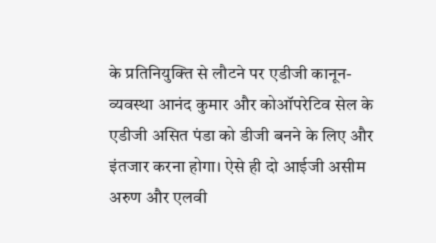के प्रतिनियुक्ति से लौटने पर एडीजी कानून-व्यवस्था आनंद कुमार और कोऑपरेटिव सेल के एडीजी असित पंडा को डीजी बनने के लिए और इंतजार करना होगा। ऐसे ही दो आईजी असीम अरुण और एलवी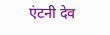एंटनी देव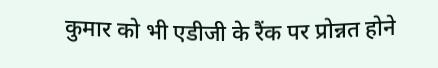कुमार को भी एडीजी के रैंक पर प्रोन्नत होने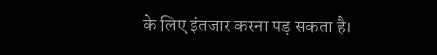के लिए इंतजार करना पड़ सकता है।